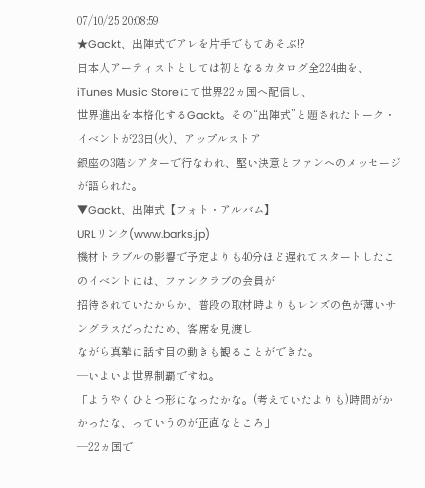07/10/25 20:08:59
★Gackt、出陣式でアレを片手でもてあそぶ!?
日本人アーティストとしては初となるカタログ全224曲を、iTunes Music Storeにて世界22ヵ国へ配信し、
世界進出を本格化するGackt。その“出陣式”と題されたトーク・イベントが23日(火)、アップルストア
銀座の3階シアターで行なわれ、堅い決意とファンへのメッセージが語られた。
▼Gackt、出陣式【フォト・アルバム】
URLリンク(www.barks.jp)
機材トラブルの影響で予定よりも40分ほど遅れてスタートしたこのイベントには、ファンクラブの会員が
招待されていたからか、普段の取材時よりもレンズの色が薄いサングラスだったため、客席を見渡し
ながら真摯に話す目の動きも観ることができた。
―いよいよ世界制覇ですね。
「ようやくひとつ形になったかな。(考えていたよりも)時間がかかったな、っていうのが正直なところ」
―22ヵ国で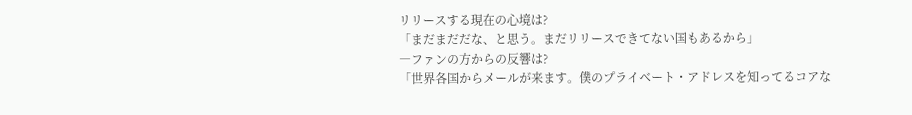リリースする現在の心境は?
「まだまだだな、と思う。まだリリースできてない国もあるから」
―ファンの方からの反響は?
「世界各国からメールが来ます。僕のプライベート・アドレスを知ってるコアな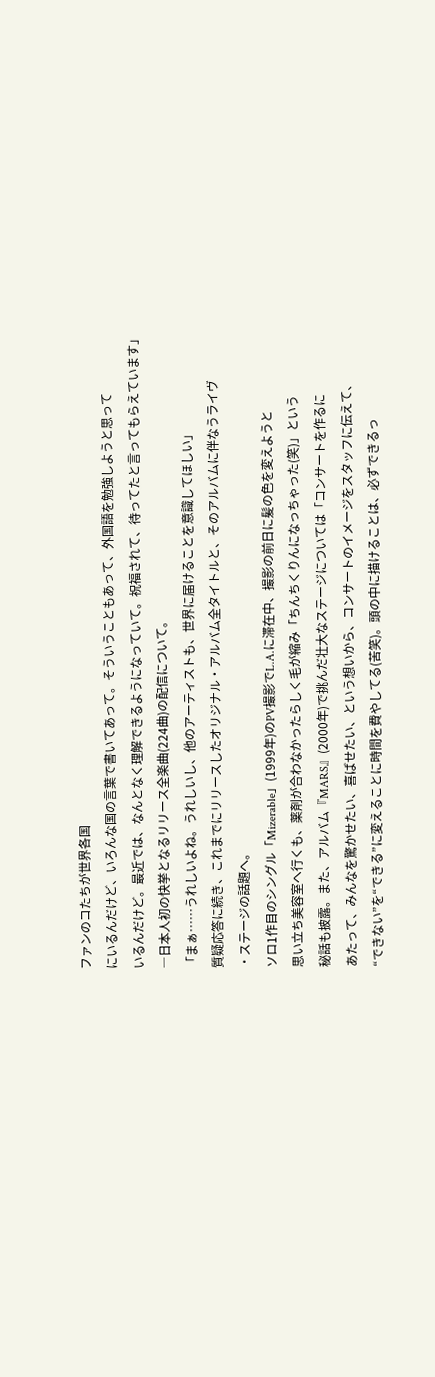ファンのコたちが世界各国
にいるんだけど、いろんな国の言葉で書いてあって。そういうこともあって、外国語を勉強しようと思って
いるんだけど。最近では、なんとなく理解できるようになっていて。祝福されて、待ってたと言ってもらえています」
―日本人初の快挙となるリリース全楽曲(224曲)の配信について。
「まぁ……うれしいよね。うれしいし、他のアーティストも、世界に届けることを意識してほしい」
質疑応答に続き、これまでにリリースしたオリジナル・アルバム全タイトルと、そのアルバムに伴なうライヴ
・ステージの話題へ。
ソロ1作目のシングル「Mizerable」(1999年)のPV撮影でL.A.に滞在中、撮影の前日に髪の色を変えようと
思い立ち美容室へ行くも、薬剤が合わなかったらしく毛が縮み「ちんちくりんになっちゃった(笑)」という
秘話も披露。また、アルバム『MARS』(2000年)で挑んだ壮大なステージについては「コンサートを作るに
あたって、みんなを驚かせたい、喜ばせたい、という想いから、コンサートのイメージをスタッフに伝えて、
“できない”を“できる”に変えることに時間を費やしてる(苦笑)。頭の中に描けることは、必ずできるっ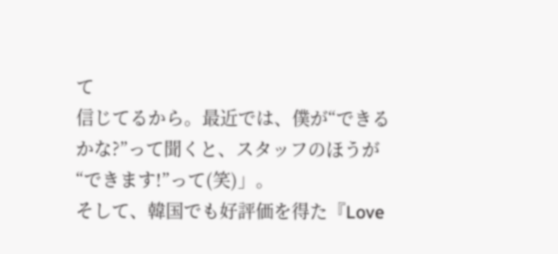て
信じてるから。最近では、僕が“できるかな?”って聞くと、スタッフのほうが“できます!”って(笑)」。
そして、韓国でも好評価を得た『Love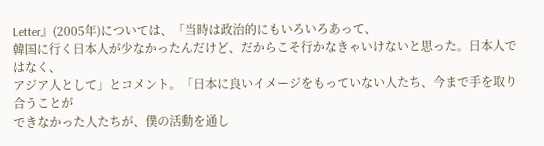Letter』(2005年)については、「当時は政治的にもいろいろあって、
韓国に行く日本人が少なかったんだけど、だからこそ行かなきゃいけないと思った。日本人ではなく、
アジア人として」とコメント。「日本に良いイメージをもっていない人たち、今まで手を取り合うことが
できなかった人たちが、僕の活動を通し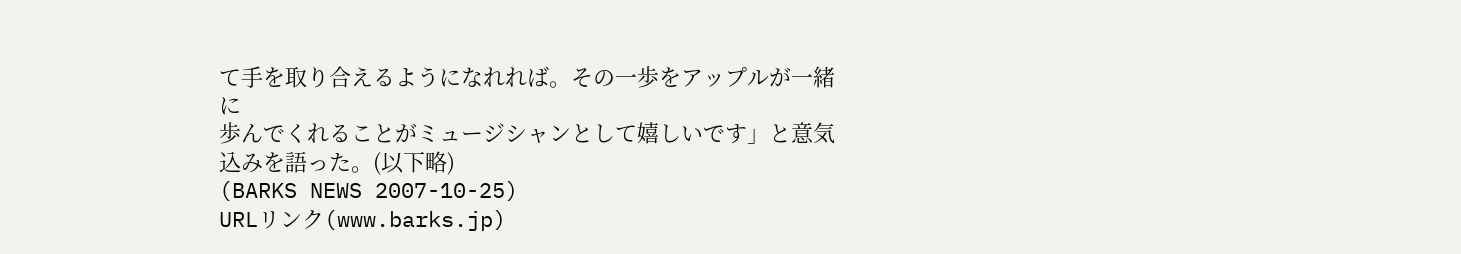て手を取り合えるようになれれば。その一歩をアップルが一緒に
歩んでくれることがミュージシャンとして嬉しいです」と意気込みを語った。(以下略)
(BARKS NEWS 2007-10-25)
URLリンク(www.barks.jp)